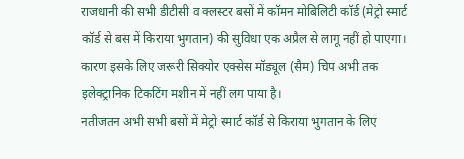राजधानी की सभी डीटीसी व क्लस्टर बसों में कॉमन मोबिलिटी कॉर्ड (मेट्रो स्मार्ट कॉर्ड से बस में किराया भुगतान) की सुविधा एक अप्रैल से लागू नहीं हो पाएगा। कारण इसके लिए जरूरी सिक्योर एक्सेस मॉड्यूल (सैम) चिप अभी तक इलेक्ट्रानिक टिकटिंग मशीन में नहीं लग पाया है।
नतीजतन अभी सभी बसों में मेट्रो स्मार्ट कॉर्ड से किराया भुगतान के लिए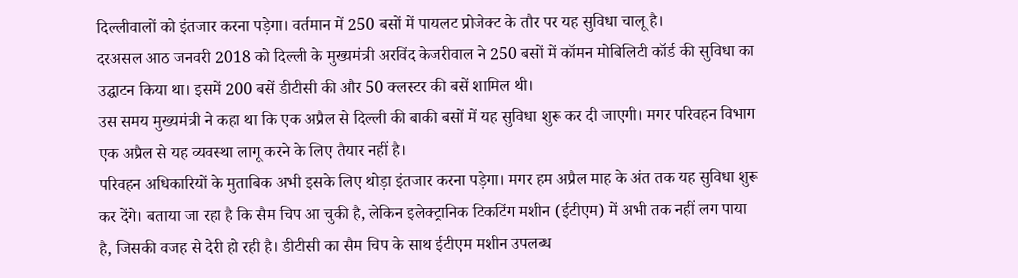दिल्लीवालों को इंतजार करना पड़ेगा। वर्तमान में 250 बसों में पायलट प्रोजेक्ट के तौर पर यह सुविधा चालू है।
दरअसल आठ जनवरी 2018 को दिल्ली के मुख्यमंत्री अरविंद केजरीवाल ने 250 बसों में कॉमन मोबिलिटी कॉर्ड की सुविधा का उद्घाटन किया था। इसमें 200 बसें डीटीसी की और 50 क्लस्टर की बसें शामिल थी।
उस समय मुख्यमंत्री ने कहा था कि एक अप्रैल से दिल्ली की बाकी बसों में यह सुविधा शुरू कर दी जाएगी। मगर परिवहन विभाग एक अप्रैल से यह व्यवस्था लागू करने के लिए तैयार नहीं है।
परिवहन अधिकारियों के मुताबिक अभी इसके लिए थोड़ा इंतजार करना पड़ेगा। मगर हम अप्रैल माह के अंत तक यह सुविधा शुरू कर देंगे। बताया जा रहा है कि सैम चिप आ चुकी है, लेकिन इलेक्ट्रानिक टिकटिंग मशीन (ईटीएम) में अभी तक नहीं लग पाया है, जिसकी वजह से देरी हो रही है। डीटीसी का सैम चिप के साथ ईटीएम मशीन उपलब्ध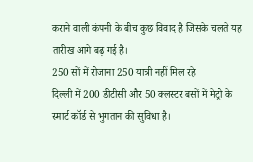कराने वाली कंपनी के बीच कुछ विवाद है जिसके चलते यह तारीख आगे बढ़ गई है।
250 सों में रोजाना 250 यात्री नहीं मिल रहे
दिल्ली में 200 डीटीसी और 50 क्लस्टर बसों में मेट्रो के स्मार्ट कॉर्ड से भुगतान की सुविधा है।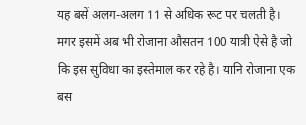यह बसें अलग-अलग 11 से अधिक रूट पर चलती है। मगर इसमें अब भी रोजाना औसतन 100 यात्री ऐसे है जो कि इस सुविधा का इस्तेमाल कर रहे है। यानि रोजाना एक बस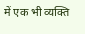में एक भी व्यक्ति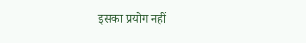इसका प्रयोग नहीं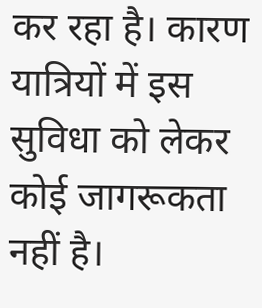कर रहा है। कारण यात्रियों में इस सुविधा को लेकर कोई जागरूकता नहीं है।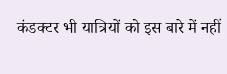कंडक्टर भी यात्रियों को इस बारे में नहीं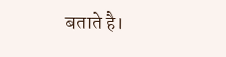बताते है।